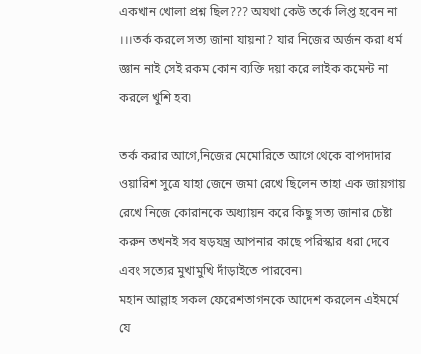একখান খোলা প্রশ্ন ছিল??? অযথা কেউ তর্কে লিপ্ত হবেন না ।।।তর্ক করলে সত্য জানা যায়না? যার নিজের অর্জন করা ধর্ম জ্ঞান নাই সেই রকম কোন ব্যক্তি দয়া করে লাইক কমেন্ট না করলে খুশি হব৷

তর্ক করার আগে,নিজের মেমোরিতে আগে থেকে বাপদাদার ওয়ারিশ সুত্রে যাহা জেনে জমা রেখে ছিলেন তাহা এক জায়গায় রেখে নিজে কোরানকে অধ্যায়ন করে কিছু সত্য জানার চেষ্টা করুন তখনই সব ষড়যন্ত্র আপনার কাছে পরিস্কার ধরা দেবে এবং সত্যের মুখামুখি দাঁড়াইতে পারবেন৷
মহান আল্লাহ সকল ফেরেশতাগনকে আদেশ করলেন এইমর্মে যে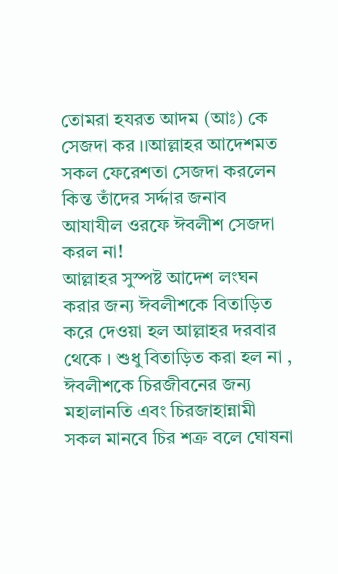তোমরা হযরত আদম (আঃ) কে সেজদা কর ।।আল্লাহর আদেশমত সকল ফেরেশতা সেজদা করলেন কিন্ত তাঁদের সর্দ্দার জনাব আযাযীল ওরফে ঈবলীশ সেজদা করল না!
আল্লাহর সুস্পষ্ট আদেশ লংঘন করার জন্য ঈবলীশকে বিতাড়িত করে দেওয়া হল আল্লাহর দরবার থেকে । শুধু বিতাড়িত করা হল না , ঈবলীশকে চিরজীবনের জন্য মহালানতি এবং চিরজাহান্নামী সকল মানবে চির শত্রু বলে ঘোষনা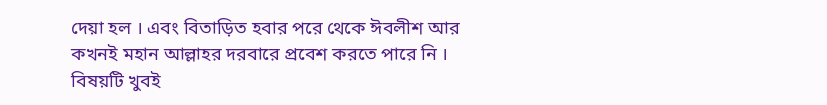দেয়া হল । এবং বিতাড়িত হবার পরে থেকে ঈবলীশ আর কখনই মহান আল্লাহর দরবারে প্রবেশ করতে পারে নি ।
বিষয়টি খুবই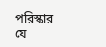পরিস্কার যে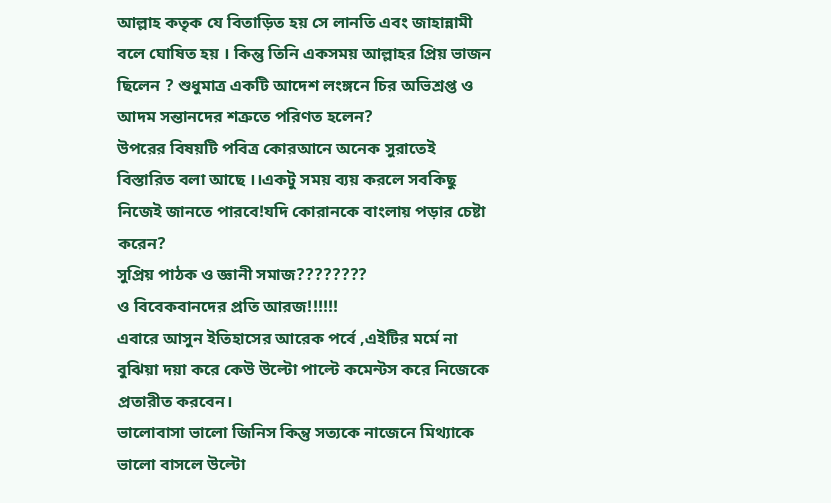আল্লাহ কতৃক যে বিতাড়িত হয় সে লানতি এবং জাহান্নামী বলে ঘোষিত হয় । কিন্তু তিনি একসময় আল্লাহর প্রিয় ভাজন ছিলেন ? শুধুমাত্র একটি আদেশ লংঙ্গনে চির অভিশ্রপ্ত ও আদম সন্তানদের শত্রুতে পরিণত হলেন?
উপরের বিষয়টি পবিত্র কোরআনে অনেক সুরাতেই বিস্তারিত বলা আছে ।।একটু সময় ব্যয় করলে সবকিছু নিজেই জানতে পারবে!যদি কোরানকে বাংলায় পড়ার চেষ্টা করেন?
সুপ্রিয় পাঠক ও জ্ঞানী সমাজ????????
ও বিবেকবানদের প্রতি আরজ!!!!!!
এবারে আসুন ইতিহাসের আরেক পর্বে ,এইটির মর্মে না বুঝিয়া দয়া করে কেউ উল্টো পাল্টে কমেন্টস করে নিজেকে প্রতারীত করবেন।
ভালোবাসা ভালো জিনিস কিন্তু সত্যকে নাজেনে মিথ্যাকে ভালো বাসলে উল্টো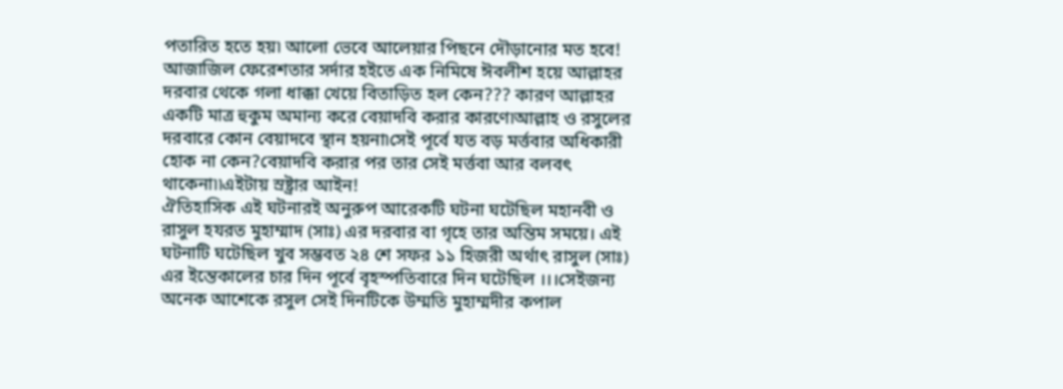পতারিত হতে হয়৷ আলো ভেবে আলেয়ার পিছনে দৌড়ানোর মত হবে!
আজাজিল ফেরেশতার সর্দার হইতে এক নিমিষে ঈবলীশ হয়ে আল্লাহর দরবার থেকে গলা ধাক্কা খেয়ে বিতাড়িত হল কেন??? কারণ আল্লাহর একটি মাত্র হুকুম অমান্য করে বেয়াদবি করার কারণে৷আল্লাহ ও রসুলের দরবারে কোন বেয়াদবে স্থান হয়না৷সেই পূর্বে যত বড় মর্ত্তবার অধিকারী হোক না কেন?বেয়াদবি করার পর তার সেই মর্ত্তবা আর বলবৎ থাকেনা৷৷এইটায় স্রষ্ট্রার আইন!
ঐতিহাসিক এই ঘটনারই অনুরুপ আরেকটি ঘটনা ঘটেছিল মহানবী ও রাসুল হযরত মুহাম্মাদ (সাঃ) এর দরবার বা গৃহে তার অন্তিম সময়ে। এই ঘটনাটি ঘটেছিল খুব সম্ভবত ২৪ শে সফর ১১ হিজরী অর্থাৎ রাসুল (সাঃ) এর ইন্তেকালের চার দিন পূর্বে বৃহস্পতিবারে দিন ঘটেছিল ।।।সেইজন্য অনেক আশেকে রসুল সেই দিনটিকে উম্মতি মুহাম্মদীর কপাল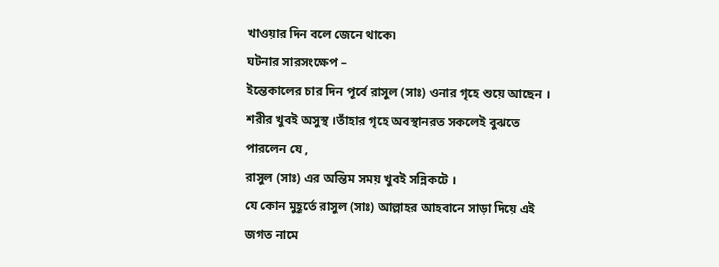খাওয়ার দিন বলে জেনে থাকে৷
ঘটনার সারসংক্ষেপ –
ইন্তেকালের চার দিন পূর্বে রাসুল (সাঃ) ওনার গৃহে শুয়ে আছেন । শরীর খুবই অসুস্থ ।তাঁহার গৃহে অবস্থানরত সকলেই বুঝতে পারলেন যে ,
রাসুল (সাঃ) এর অন্তিম সময় খুবই সন্নিকটে ।
যে কোন মুহূর্তে রাসুল (সাঃ) আল্লাহর আহবানে সাড়া দিয়ে এই জগত নামে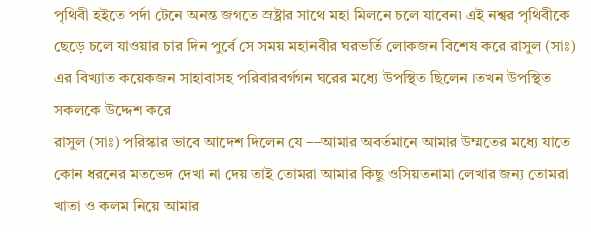পৃথিবী হইতে পর্দা টেনে অনন্ত জগতে স্রষ্ট্রার সাথে মহা মিলনে চলে যাবেন৷ এই নশ্বর পৃথিবীকে ছেড়ে চলে যাওয়ার চার দিন পুর্বে সে সময় মহানবীর ঘরভর্তি লোকজন বিশেষ করে রাসুল (সাঃ) এর বিখ্যাত কয়েকজন সাহাবাসহ পরিবারবর্গগন ঘরের মধ্যে উপস্থিত ছিলেন ।তখন উপস্থিত সকলকে উদ্দেশ করে
রাসুল (সাঃ) পরিস্কার ভাবে আদেশ দিলেন যে ––আমার অবর্তমানে আমার উম্মতের মধ্যে যাতে কোন ধরনের মতভেদ দেখা না দেয় তাই তোমরা আমার কিছু ওসিয়তনামা লেখার জন্য তোমরা খাতা ও কলম নিয়ে আমার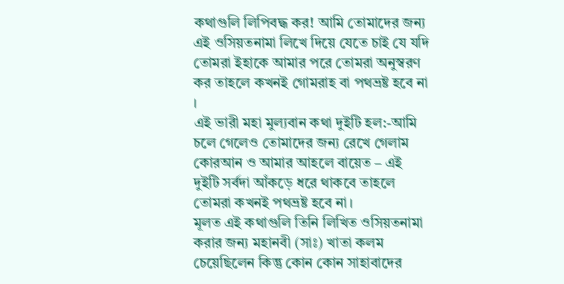কথাগুলি লিপিবদ্ধ কর! আমি তোমাদের জন্য এই ওসিয়তনামা লিখে দিয়ে যেতে চাই যে যদি তোমরা ইহাকে আমার পরে তোমরা অনুস্বরণ কর তাহলে কখনই গোমরাহ বা পথভ্রষ্ট হবে না ।
এই ভারী মহা মুল্যবান কথা দুইটি হল:-আমি চলে গেলেও তোমাদের জন্য রেখে গেলাম কোরআন ও আমার আহলে বায়েত – এই দুইটি সর্বদা আঁকড়ে ধরে থাকবে তাহলে তোমরা কখনই পথভ্রষ্ট হবে না।
মূলত এই কথাগুলি তিনি লিখিত ওসিয়তনামা করার জন্য মহানবী (সাঃ) খাতা কলম চেয়েছিলেন কিন্তু কোন কোন সাহাবাদের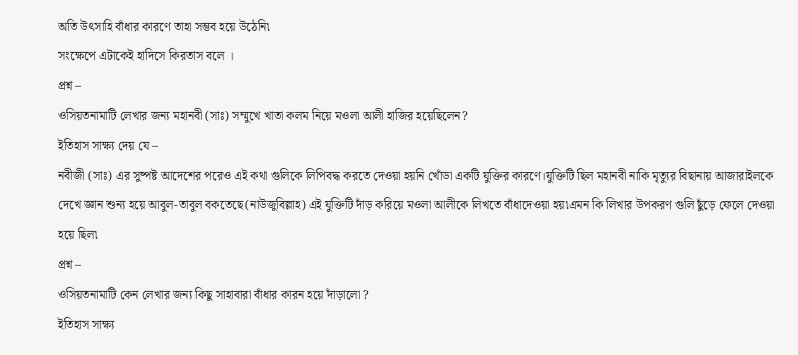অতি উৎসাহি বাঁধার কারণে তাহা সম্ভব হয়ে উঠেনি৷
সংক্ষেপে এটাকেই হাদিসে কিরতাস বলে ।
প্রশ্ন –
ওসিয়তনামাটি লেখার জন্য মহানবী (সাঃ) সম্মুখে খাতা কলম নিয়ে মওলা আলী হাজির হয়েছিলেন?
ইতিহাস সাক্ষ্য দেয় যে –
নবীজী (সাঃ) এর সুষ্পষ্ট আদেশের পরেও এই কথা গুলিকে লিপিবদ্ধ করতে দেওয়া হয়নি খোঁডা একটি যুক্তির কারণে।যুক্তিটি ছিল মহানবী নাকি মৃত্যুর বিছানায় আজারাইলকে দেখে জ্ঞান শুন্য হয়ে আবুল-তাবুল বকতেছে(নাউজুবিল্লাহ) এই যুক্তিটি দাঁড় করিয়ে মওলা আলীকে লিখতে বাঁধাদেওয়া হয়৷এমন কি লিখার উপকরণ গুলি ছুঁড়ে ফেলে দেওয়া হয়ে ছিল৷
প্রশ্ন –
ওসিয়তনামাটি কেন লেখার জন্য কিছু সাহাবারা বাঁধার কারন হয়ে দাঁড়ালো ?
ইতিহাস সাক্ষ্য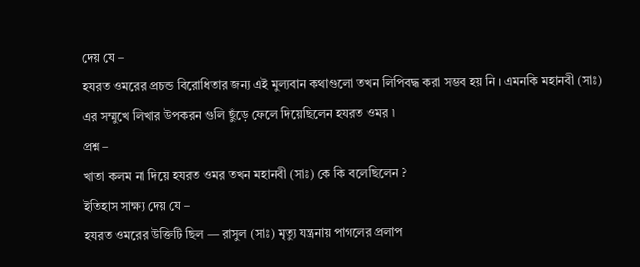দেয় যে –
হযরত ওমরের প্রচন্ড বিরোধিতার জন্য এই মুল্যবান কথাগুলো তখন লিপিবদ্ধ করা সম্ভব হয় নি । এমনকি মহানবী (সাঃ) এর সম্মুখে লিখার উপকরন গুলি ছুঁড়ে ফেলে দিয়েছিলেন হযরত ওমর ৷
প্রশ্ন –
খাতা কলম না দিয়ে হযরত ওমর তখন মহানবী (সাঃ) কে কি বলেছিলেন ?
ইতিহাস সাক্ষ্য দেয় যে –
হযরত ওমরের উক্তিটি ছিল — রাসুল (সাঃ) মৃত্যু যন্ত্রনায় পাগলের প্রলাপ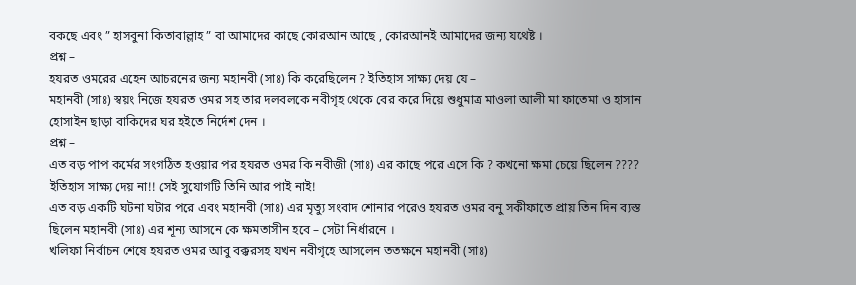বকছে এবং ” হাসবুনা কিতাবাল্লাহ ” বা আমাদের কাছে কোরআন আছে , কোরআনই আমাদের জন্য যথেষ্ট ।
প্রশ্ন –
হযরত ওমরের এহেন আচরনের জন্য মহানবী (সাঃ) কি করেছিলেন ? ইতিহাস সাক্ষ্য দেয় যে –
মহানবী (সাঃ) স্বয়ং নিজে হযরত ওমর সহ তার দলবলকে নবীগৃহ থেকে বের করে দিয়ে শুধুমাত্র মাওলা আলী মা ফাতেমা ও হাসান হোসাইন ছাড়া বাকিদের ঘর হইতে নির্দেশ দেন ।
প্রশ্ন –
এত বড় পাপ কর্মের সংগঠিত হওয়ার পর হযরত ওমর কি নবীজী (সাঃ) এর কাছে পরে এসে কি ? কখনো ক্ষমা চেয়ে ছিলেন ????
ইতিহাস সাক্ষ্য দেয় না!! সেই সুযোগটি তিনি আর পাই নাই!
এত বড় একটি ঘটনা ঘটার পরে এবং মহানবী (সাঃ) এর মৃত্যু সংবাদ শোনার পরেও হযরত ওমর বনু সকীফাতে প্রায় তিন দিন ব্যস্ত ছিলেন মহানবী (সাঃ) এর শূন্য আসনে কে ক্ষমতাসীন হবে – সেটা নির্ধারনে ।
খলিফা নির্বাচন শেষে হযরত ওমর আবু বক্করসহ যখন নবীগৃহে আসলেন ততক্ষনে মহানবী (সাঃ)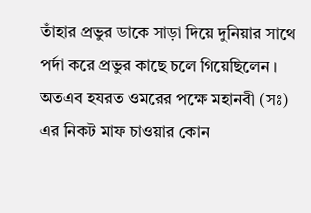তাঁহার প্রভুর ডাকে সাড়া দিয়ে দুনিয়ার সাথে পর্দা করে প্রভুর কাছে চলে গিয়েছিলেন ।
অতএব হযরত ওমরের পক্ষে মহানবী (সঃ) এর নিকট মাফ চাওয়ার কোন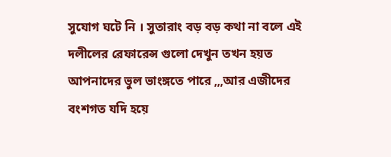সুযোগ ঘটে নি । সুতারাং বড় বড় কথা না বলে এই দলীলের রেফারেন্স গুলো দেখুন তখন হয়ত আপনাদের ভুল ভাংঙ্গতে পারে ,,,আর এজীদের বংশগত যদি হয়ে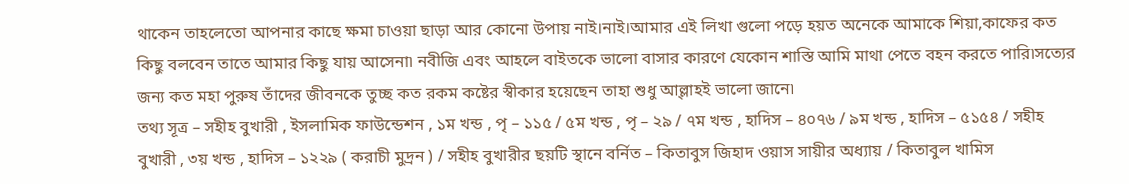থাকেন তাহলেতো আপনার কাছে ক্ষমা চাওয়া ছাড়া আর কোনো উপায় নাই।নাই।আমার এই লিখা গুলো পড়ে হয়ত অনেকে আমাকে শিয়া,কাফের কত কিছু বলবেন তাতে আমার কিছু যায় আসেনা৷ নবীজি এবং আহলে বাইতকে ভালো বাসার কারণে যেকোন শাস্তি আমি মাথা পেতে বহন করতে পারি৷সত্যের জন্য কত মহা পুরুষ তাঁদের জীবনকে তুচ্ছ কত রকম কষ্টের স্বীকার হয়েছেন তাহা শুধু আ্ল্লাহই ভালো জানে৷
তথ্য সূত্র – সহীহ বুখারী , ইসলামিক ফাউন্ডেশন , ১ম খন্ড , পৃ – ১১৫ / ৫ম খন্ড , পৃ – ২৯ / ৭ম খন্ড , হাদিস – ৪০৭৬ / ৯ম খন্ড , হাদিস – ৫১৫৪ / সহীহ বুখারী , ৩য় খন্ড , হাদিস – ১২২৯ ( করাচী মুদ্রন ) / সহীহ বুখারীর ছয়টি স্থানে বর্নিত – কিতাবুস জিহাদ ওয়াস সায়ীর অধ্যায় / কিতাবুল খামিস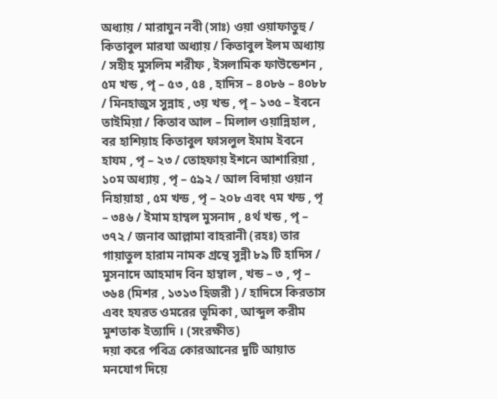অধ্যায় / মারাযুন নবী (সাঃ) ওয়া ওয়াফাতুহু / কিতাবুল মারযা অধ্যায় / কিতাবুল ইলম অধ্যায় / সহীহ মুসলিম শরীফ , ইসলামিক ফাউন্ডেশন , ৫ম খন্ড , পৃ – ৫৩ , ৫৪ , হাদিস – ৪০৮৬ – ৪০৮৮ / মিনহাজুস সুন্নাহ , ৩য় খন্ড , পৃ – ১৩৫ – ইবনে তাইমিয়া / কিতাব আল – মিলাল ওয়ান্নিহাল , বর হাশিয়াহ কিতাবুল ফাসলুল ইমাম ইবনে হাযম , পৃ – ২৩ / তোহফায় ইশনে আশারিয়া , ১০ম অধ্যায় , পৃ – ৫৯২ / আল বিদায়া ওয়ান নিহায়াহা , ৫ম খন্ড , পৃ – ২০৮ এবং ৭ম খন্ড , পৃ – ৩৪৬ / ইমাম হাম্বল মুসনাদ , ৪র্থ খন্ড , পৃ – ৩৭২ / জনাব আল্লামা বাহরানী (রহঃ) তার গায়াতুল হারাম নামক গ্রন্থে সুন্নী ৮৯ টি হাদিস / মুসনাদে আহমাদ বিন হাম্বাল , খন্ড – ৩ , পৃ – ৩৬৪ (মিশর , ১৩১৩ হিজরী ) / হাদিসে কিরতাস এবং হযরত ওমরের ভূমিকা , আব্দুল করীম মুশতাক ইত্যাদি । (সংরক্ষীত)
দয়া করে পবিত্র কোরআনের দুটি আয়াত মনযোগ দিয়ে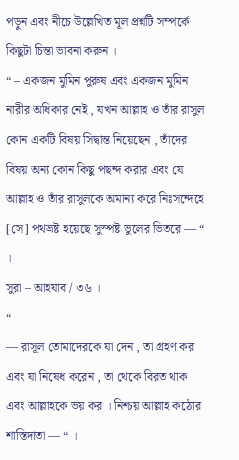পড়ুন এবং নীচে উল্লেখিত মূল প্রশ্নটি সম্পর্কে কিছুটা চিন্তা ভাবনা করুন ।
“ – একজন মুমিন পুরুষ এবং একজন মুমিন নারীর অধিকার নেই , যখন আল্লাহ ও তাঁর রাসুল কোন একটি বিষয় সিদ্বান্ত নিয়েছেন , তাঁদের বিষয় অন্য কোন কিছু পছন্দ করার এবং যে আল্লাহ ও তাঁর রাসুলকে অমান্য করে নিঃসন্দেহে [সে] পথভ্রষ্ট হয়েছে সুস্পষ্ট ভুলের ভিতরে — “ ।
সুরা – আহযাব / ৩৬ ।
“
— রাসূল তোমাদেরকে যা দেন , তা গ্রহণ কর এবং যা নিষেধ করেন , তা থেকে বিরত থাক এবং আল্লাহকে ভয় কর । নিশ্চয় আল্লাহ কঠোর শাস্তিদাতা — “ ।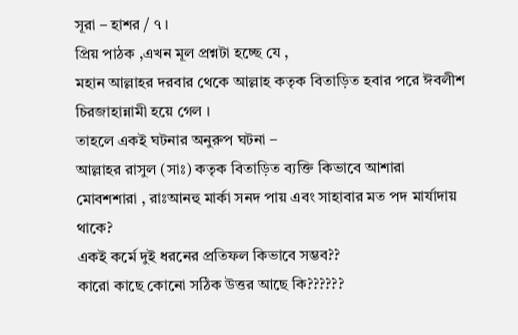সূরা – হাশর / ৭ ।
প্রিয় পাঠক ,এখন মূল প্রশ্নটা হচ্ছে যে ,
মহান আল্লাহর দরবার থেকে আল্লাহ কতৃক বিতাড়িত হবার পরে ঈবলীশ চিরজাহান্নামী হয়ে গেল ।
তাহলে একই ঘটনার অনুরুপ ঘটনা –
আল্লাহর রাসুল (সাঃ) কতৃক বিতাড়িত ব্যক্তি কিভাবে আশারা মোবশশারা , রাঃআনহু মার্কা সনদ পায় এবং সাহাবার মত পদ মার্যাদায় থাকে?
একই কর্মে দুই ধরনের প্রতিফল কিভাবে সম্ভব??
কারো কাছে কোনো সঠিক উত্তর আছে কি??????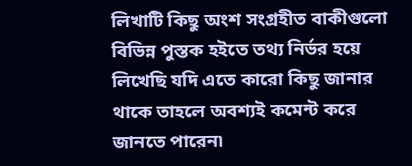লিখাটি কিছু অংশ সংগ্রহীত বাকীগুলো বিভিন্ন পুস্তক হইতে তথ্য নির্ভর হয়ে লিখেছি যদি এতে কারো কিছু জানার থাকে তাহলে অবশ্যই কমেন্ট করে জানতে পারেন৷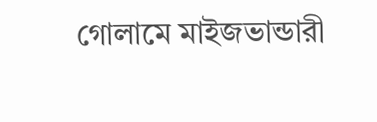গোলামে মাইজভান্ডারী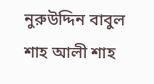নুরুউদ্দিন বাবুল
শাহ আলী শাহ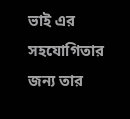ভাই এর সহযোগিতার জন্য তার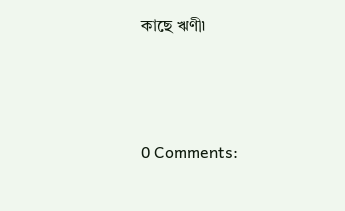কাছে ঋণী৷




0 Comments: